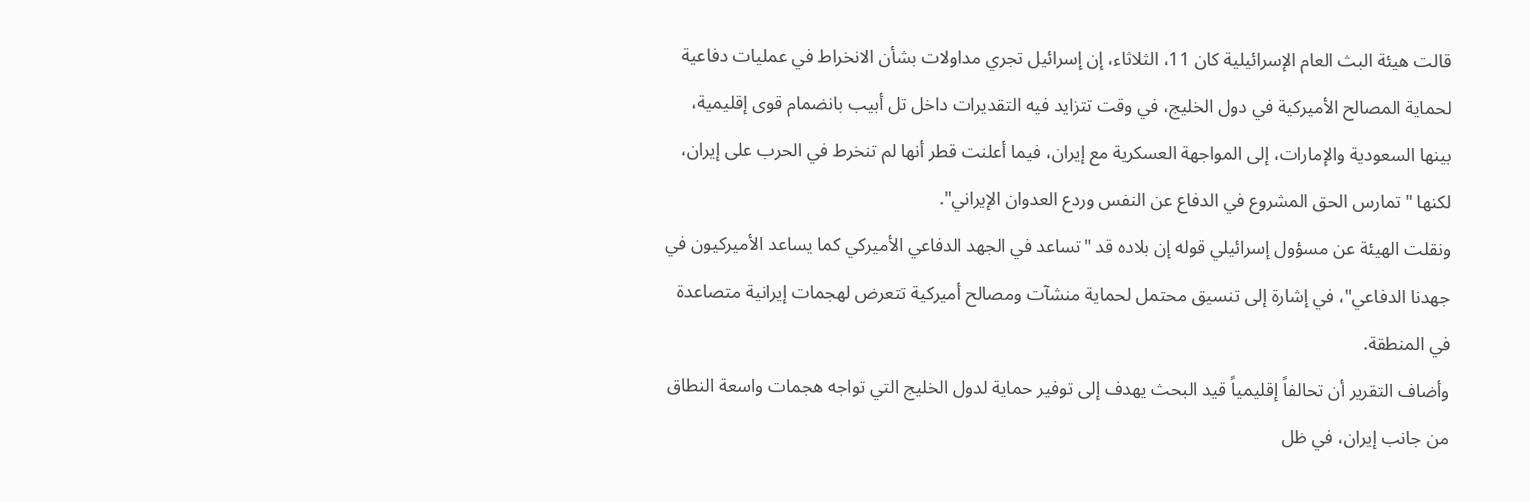قالت هيئة البث العام الإسرائيلية كان 11، الثلاثاء، إن إسرائيل تجري مداولات بشأن الانخراط في عمليات دفاعية لحماية المصالح الأميركية في دول الخليج، في وقت تتزايد فيه التقديرات داخل تل أبيب بانضمام قوى إقليمية، بينها السعودية والإمارات، إلى المواجهة العسكرية مع إيران، فيما أعلنت قطر أنها لم تنخرط في الحرب على إيران، لكنها "تمارس الحق المشروع في الدفاع عن النفس وردع العدوان الإيراني".
ونقلت الهيئة عن مسؤول إسرائيلي قوله إن بلاده قد "تساعد في الجهد الدفاعي الأميركي كما يساعد الأميركيون في جهدنا الدفاعي"، في إشارة إلى تنسيق محتمل لحماية منشآت ومصالح أميركية تتعرض لهجمات إيرانية متصاعدة في المنطقة.
وأضاف التقرير أن تحالفاً إقليمياً قيد البحث يهدف إلى توفير حماية لدول الخليج التي تواجه هجمات واسعة النطاق من جانب إيران، في ظل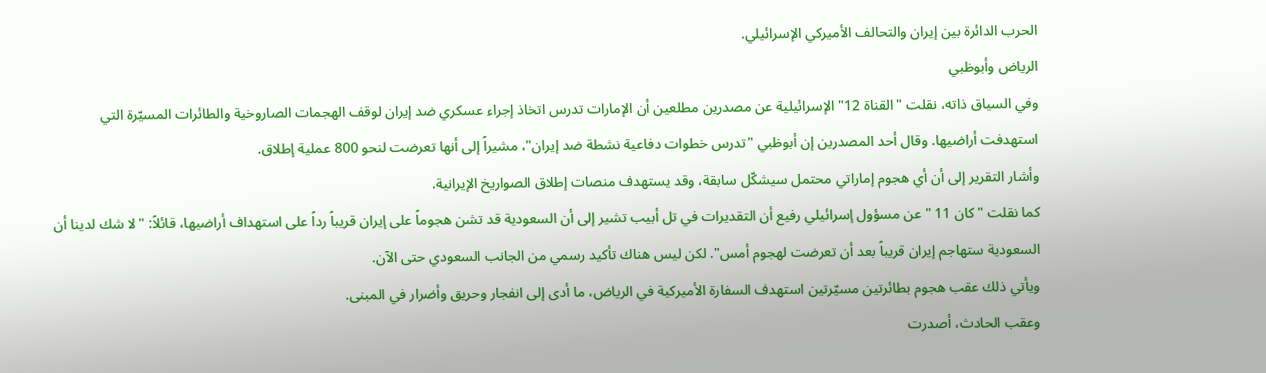الحرب الدائرة بين إيران والتحالف الأميركي الإسرائيلي.
الرياض وأبوظبي
وفي السياق ذاته، نقلت "القناة 12" الإسرائيلية عن مصدرين مطلعين أن الإمارات تدرس اتخاذ إجراء عسكري ضد إيران لوقف الهجمات الصاروخية والطائرات المسيّرة التي استهدفت أراضيها. وقال أحد المصدرين إن أبوظبي "تدرس خطوات دفاعية نشطة ضد إيران"، مشيراً إلى أنها تعرضت لنحو 800 عملية إطلاق.
وأشار التقرير إلى أن أي هجوم إماراتي محتمل سيشكّل سابقة، وقد يستهدف منصات إطلاق الصواريخ الإيرانية.
كما نقلت "كان 11 " عن مسؤول إسرائيلي رفيع أن التقديرات في تل أبيب تشير إلى أن السعودية قد تشن هجوماً على إيران قريباً رداً على استهداف أراضيها، قائلاً: "لا شك لدينا أن السعودية ستهاجم إيران قريباً بعد أن تعرضت لهجوم أمس". لكن ليس هناك تأكيد رسمي من الجانب السعودي حتى الآن.
ويأتي ذلك عقب هجوم بطائرتين مسيّرتين استهدف السفارة الأميركية في الرياض، ما أدى إلى انفجار وحريق وأضرار في المبنى.
وعقب الحادث، أصدرت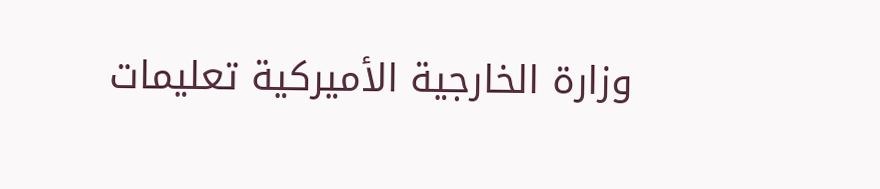وزارة الخارجية الأميركية تعليمات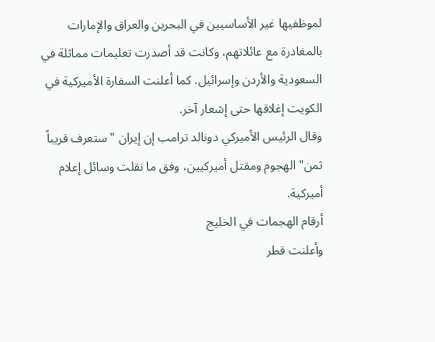لموظفيها غير الأساسيين في البحرين والعراق والإمارات بالمغادرة مع عائلاتهم، وكانت قد أصدرت تعليمات مماثلة في السعودية والأردن وإسرائيل. كما أعلنت السفارة الأميركية في الكويت إغلاقها حتى إشعار آخر.
وقال الرئيس الأميركي دونالد ترامب إن إيران "ستعرف قريباً ثمن" الهجوم ومقتل أميركيين، وفق ما نقلت وسائل إعلام أميركية.
أرقام الهجمات في الخليج
وأعلنت قطر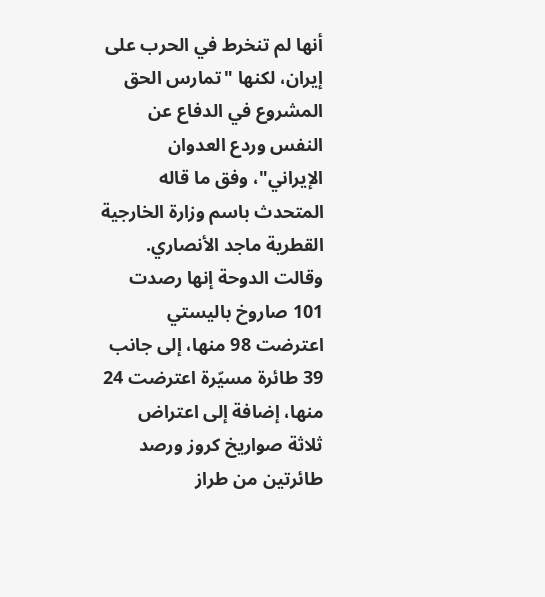أنها لم تنخرط في الحرب على إيران، لكنها "تمارس الحق المشروع في الدفاع عن النفس وردع العدوان الإيراني"، وفق ما قاله المتحدث باسم وزارة الخارجية القطرية ماجد الأنصاري. وقالت الدوحة إنها رصدت 101 صاروخ باليستي اعترضت 98 منها، إلى جانب 39 طائرة مسيّرة اعترضت 24 منها، إضافة إلى اعتراض ثلاثة صواريخ كروز ورصد طائرتين من طراز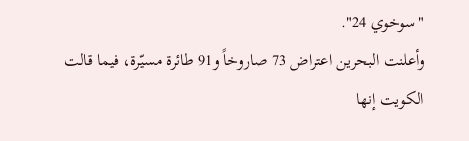"سوخوي 24".
وأعلنت البحرين اعتراض 73 صاروخاً و91 طائرة مسيّرة، فيما قالت الكويت إنها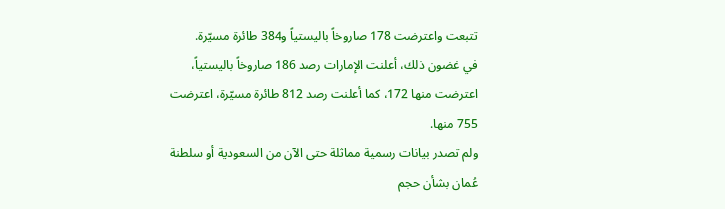تتبعت واعترضت 178 صاروخاً باليستياً و384 طائرة مسيّرة.
في غضون ذلك، أعلنت الإمارات رصد 186 صاروخاً باليستياً، اعترضت منها 172، كما أعلنت رصد 812 طائرة مسيّرة، اعترضت 755 منها.
ولم تصدر بيانات رسمية مماثلة حتى الآن من السعودية أو سلطنة عُمان بشأن حجم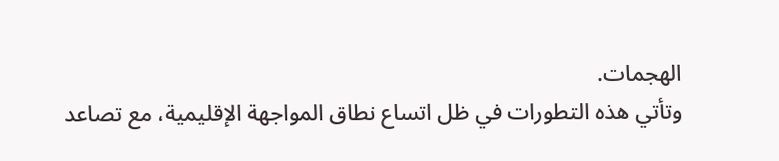الهجمات.
وتأتي هذه التطورات في ظل اتساع نطاق المواجهة الإقليمية، مع تصاعد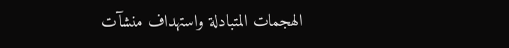الهجمات المتبادلة واستهداف منشآت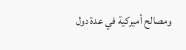ومصالح أميركية في عدة دول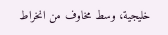خليجية، وسط مخاوف من انخراط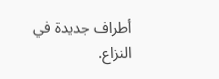أطراف جديدة في النزاع.